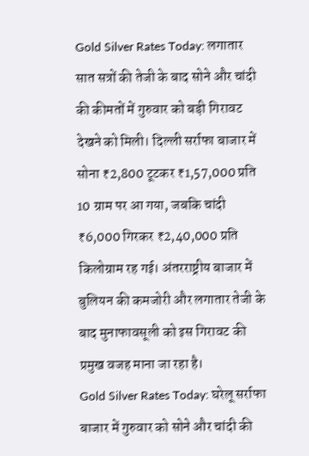Gold Silver Rates Today: लगातार सात सत्रों की तेजी के बाद सोने और चांदी की कीमतों में गुरुवार को बड़ी गिरावट देखने को मिली। दिल्ली सर्राफा बाजार में सोना ₹2,800 टूटकर ₹1,57,000 प्रति 10 ग्राम पर आ गया, जबकि चांदी ₹6,000 गिरकर ₹2,40,000 प्रति किलोग्राम रह गई। अंतरराष्ट्रीय बाजार में बुलियन की कमजोरी और लगातार तेजी के बाद मुनाफावसूली को इस गिरावट की प्रमुख वजह माना जा रहा है।
Gold Silver Rates Today: घरेलू सर्राफा बाजार में गुरुवार को सोने और चांदी की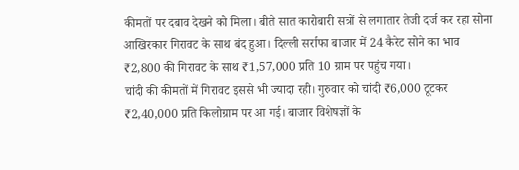कीमतों पर दबाव देखने को मिला। बीते सात कारोबारी सत्रों से लगातार तेजी दर्ज कर रहा सोना आखिरकार गिरावट के साथ बंद हुआ। दिल्ली सर्राफा बाजार में 24 कैरेट सोने का भाव ₹2,800 की गिरावट के साथ ₹1,57,000 प्रति 10 ग्राम पर पहुंच गया।
चांदी की कीमतों में गिरावट इससे भी ज्यादा रही। गुरुवार को चांदी ₹6,000 टूटकर ₹2,40,000 प्रति किलोग्राम पर आ गई। बाजार विशेषज्ञों के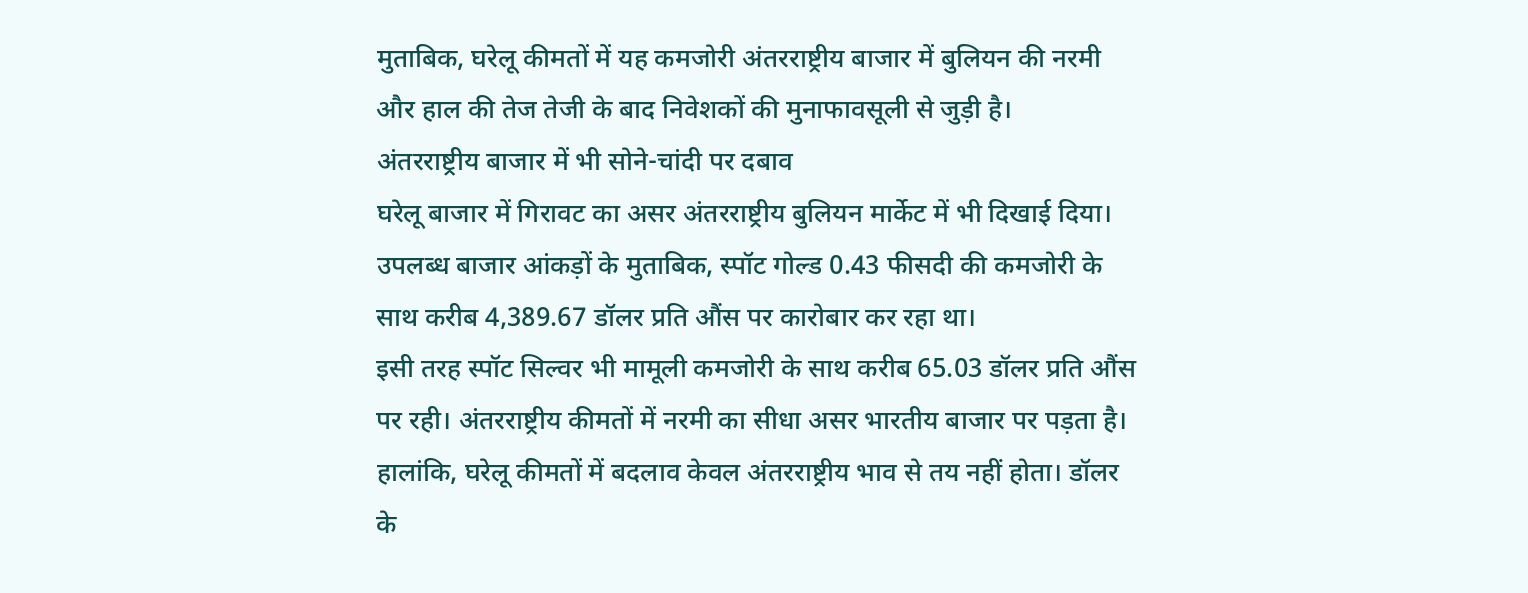मुताबिक, घरेलू कीमतों में यह कमजोरी अंतरराष्ट्रीय बाजार में बुलियन की नरमी और हाल की तेज तेजी के बाद निवेशकों की मुनाफावसूली से जुड़ी है।
अंतरराष्ट्रीय बाजार में भी सोने-चांदी पर दबाव
घरेलू बाजार में गिरावट का असर अंतरराष्ट्रीय बुलियन मार्केट में भी दिखाई दिया। उपलब्ध बाजार आंकड़ों के मुताबिक, स्पॉट गोल्ड 0.43 फीसदी की कमजोरी के साथ करीब 4,389.67 डॉलर प्रति औंस पर कारोबार कर रहा था।
इसी तरह स्पॉट सिल्वर भी मामूली कमजोरी के साथ करीब 65.03 डॉलर प्रति औंस पर रही। अंतरराष्ट्रीय कीमतों में नरमी का सीधा असर भारतीय बाजार पर पड़ता है। हालांकि, घरेलू कीमतों में बदलाव केवल अंतरराष्ट्रीय भाव से तय नहीं होता। डॉलर के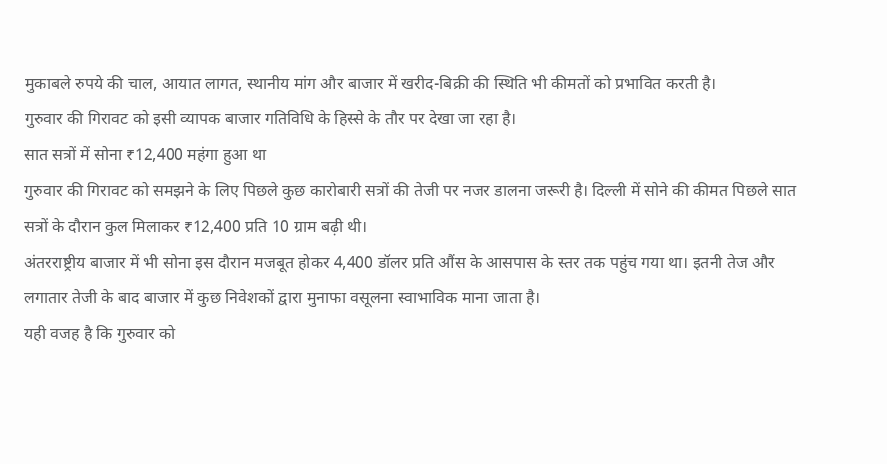मुकाबले रुपये की चाल, आयात लागत, स्थानीय मांग और बाजार में खरीद-बिक्री की स्थिति भी कीमतों को प्रभावित करती है।
गुरुवार की गिरावट को इसी व्यापक बाजार गतिविधि के हिस्से के तौर पर देखा जा रहा है।
सात सत्रों में सोना ₹12,400 महंगा हुआ था
गुरुवार की गिरावट को समझने के लिए पिछले कुछ कारोबारी सत्रों की तेजी पर नजर डालना जरूरी है। दिल्ली में सोने की कीमत पिछले सात सत्रों के दौरान कुल मिलाकर ₹12,400 प्रति 10 ग्राम बढ़ी थी।
अंतरराष्ट्रीय बाजार में भी सोना इस दौरान मजबूत होकर 4,400 डॉलर प्रति औंस के आसपास के स्तर तक पहुंच गया था। इतनी तेज और लगातार तेजी के बाद बाजार में कुछ निवेशकों द्वारा मुनाफा वसूलना स्वाभाविक माना जाता है।
यही वजह है कि गुरुवार को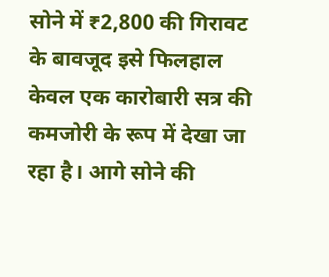सोने में ₹2,800 की गिरावट के बावजूद इसे फिलहाल केवल एक कारोबारी सत्र की कमजोरी के रूप में देखा जा रहा है। आगे सोने की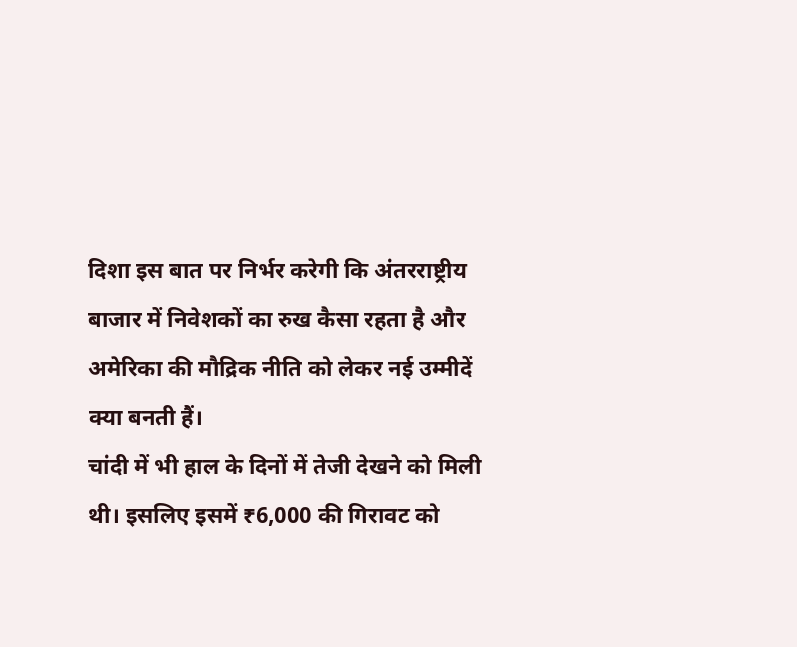दिशा इस बात पर निर्भर करेगी कि अंतरराष्ट्रीय बाजार में निवेशकों का रुख कैसा रहता है और अमेरिका की मौद्रिक नीति को लेकर नई उम्मीदें क्या बनती हैं।
चांदी में भी हाल के दिनों में तेजी देखने को मिली थी। इसलिए इसमें ₹6,000 की गिरावट को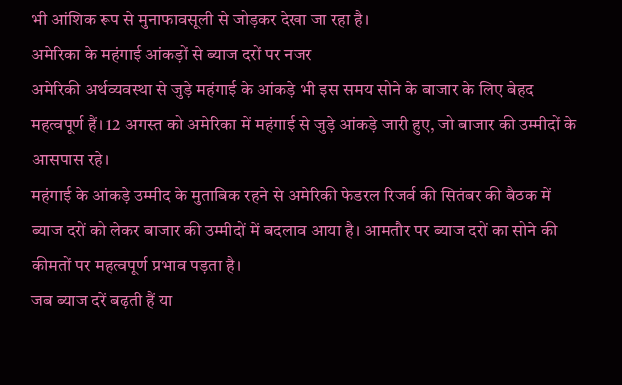भी आंशिक रूप से मुनाफावसूली से जोड़कर देखा जा रहा है।
अमेरिका के महंगाई आंकड़ों से ब्याज दरों पर नजर
अमेरिकी अर्थव्यवस्था से जुड़े महंगाई के आंकड़े भी इस समय सोने के बाजार के लिए बेहद महत्वपूर्ण हैं। 12 अगस्त को अमेरिका में महंगाई से जुड़े आंकड़े जारी हुए, जो बाजार की उम्मीदों के आसपास रहे।
महंगाई के आंकड़े उम्मीद के मुताबिक रहने से अमेरिकी फेडरल रिजर्व की सितंबर की बैठक में ब्याज दरों को लेकर बाजार की उम्मीदों में बदलाव आया है। आमतौर पर ब्याज दरों का सोने की कीमतों पर महत्वपूर्ण प्रभाव पड़ता है।
जब ब्याज दरें बढ़ती हैं या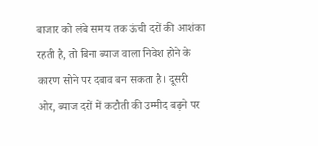बाजार को लंबे समय तक ऊंची दरों की आशंका रहती है, तो बिना ब्याज वाला निवेश होने के कारण सोने पर दबाव बन सकता है। दूसरी ओर, ब्याज दरों में कटौती की उम्मीद बढ़ने पर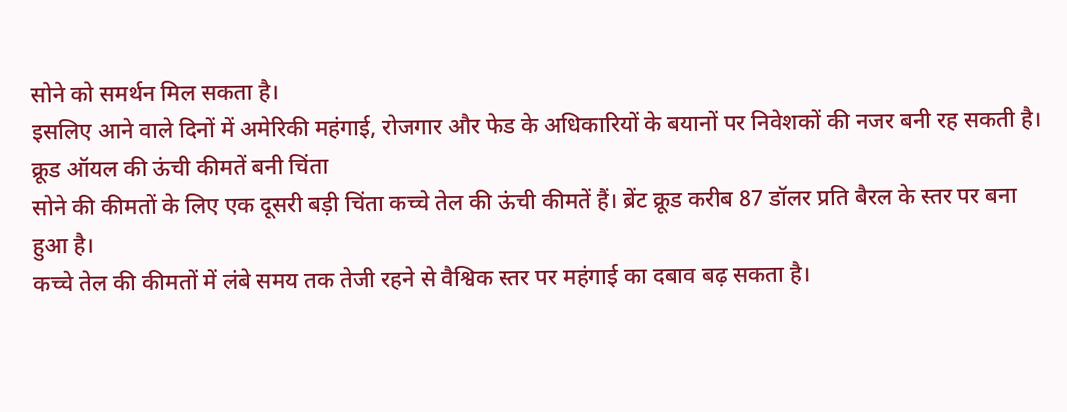सोने को समर्थन मिल सकता है।
इसलिए आने वाले दिनों में अमेरिकी महंगाई, रोजगार और फेड के अधिकारियों के बयानों पर निवेशकों की नजर बनी रह सकती है।
क्रूड ऑयल की ऊंची कीमतें बनी चिंता
सोने की कीमतों के लिए एक दूसरी बड़ी चिंता कच्चे तेल की ऊंची कीमतें हैं। ब्रेंट क्रूड करीब 87 डॉलर प्रति बैरल के स्तर पर बना हुआ है।
कच्चे तेल की कीमतों में लंबे समय तक तेजी रहने से वैश्विक स्तर पर महंगाई का दबाव बढ़ सकता है।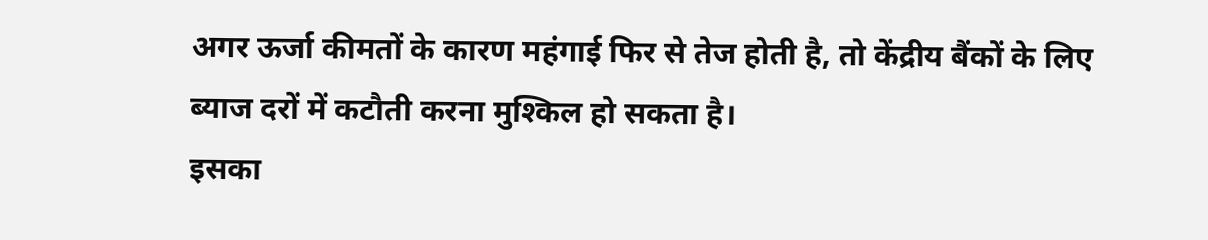अगर ऊर्जा कीमतों के कारण महंगाई फिर से तेज होती है, तो केंद्रीय बैंकों के लिए ब्याज दरों में कटौती करना मुश्किल हो सकता है।
इसका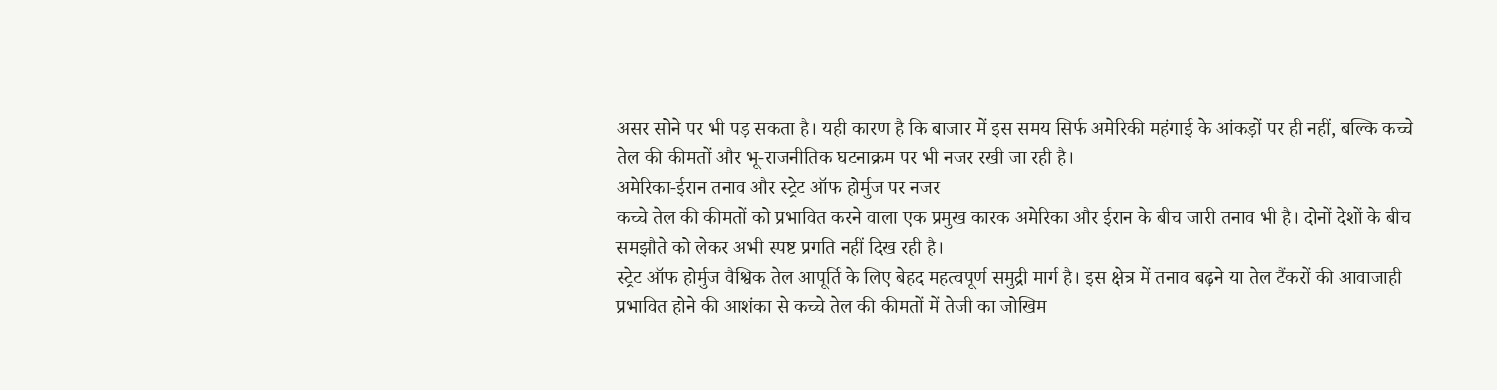असर सोने पर भी पड़ सकता है। यही कारण है कि बाजार में इस समय सिर्फ अमेरिकी महंगाई के आंकड़ों पर ही नहीं, बल्कि कच्चे तेल की कीमतों और भू-राजनीतिक घटनाक्रम पर भी नजर रखी जा रही है।
अमेरिका-ईरान तनाव और स्ट्रेट ऑफ होर्मुज पर नजर
कच्चे तेल की कीमतों को प्रभावित करने वाला एक प्रमुख कारक अमेरिका और ईरान के बीच जारी तनाव भी है। दोनों देशों के बीच समझौते को लेकर अभी स्पष्ट प्रगति नहीं दिख रही है।
स्ट्रेट ऑफ होर्मुज वैश्विक तेल आपूर्ति के लिए बेहद महत्वपूर्ण समुद्री मार्ग है। इस क्षेत्र में तनाव बढ़ने या तेल टैंकरों की आवाजाही प्रभावित होने की आशंका से कच्चे तेल की कीमतों में तेजी का जोखिम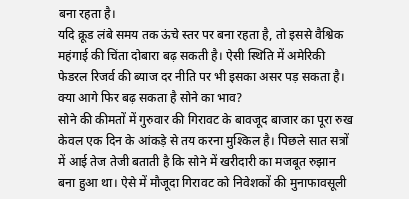बना रहता है।
यदि क्रूड लंबे समय तक ऊंचे स्तर पर बना रहता है, तो इससे वैश्विक महंगाई की चिंता दोबारा बढ़ सकती है। ऐसी स्थिति में अमेरिकी फेडरल रिजर्व की ब्याज दर नीति पर भी इसका असर पड़ सकता है।
क्या आगे फिर बढ़ सकता है सोने का भाव?
सोने की कीमतों में गुरुवार की गिरावट के बावजूद बाजार का पूरा रुख केवल एक दिन के आंकड़े से तय करना मुश्किल है। पिछले सात सत्रों में आई तेज तेजी बताती है कि सोने में खरीदारी का मजबूत रुझान बना हुआ था। ऐसे में मौजूदा गिरावट को निवेशकों की मुनाफावसूली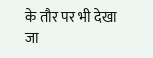के तौर पर भी देखा जा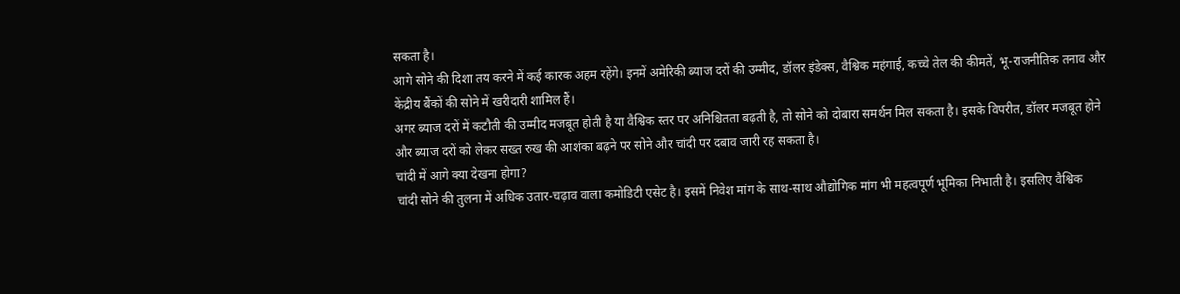सकता है।
आगे सोने की दिशा तय करने में कई कारक अहम रहेंगे। इनमें अमेरिकी ब्याज दरों की उम्मीद, डॉलर इंडेक्स, वैश्विक महंगाई, कच्चे तेल की कीमतें, भू-राजनीतिक तनाव और केंद्रीय बैंकों की सोने में खरीदारी शामिल हैं।
अगर ब्याज दरों में कटौती की उम्मीद मजबूत होती है या वैश्विक स्तर पर अनिश्चितता बढ़ती है, तो सोने को दोबारा समर्थन मिल सकता है। इसके विपरीत, डॉलर मजबूत होने और ब्याज दरों को लेकर सख्त रुख की आशंका बढ़ने पर सोने और चांदी पर दबाव जारी रह सकता है।
चांदी में आगे क्या देखना होगा?
चांदी सोने की तुलना में अधिक उतार-चढ़ाव वाला कमोडिटी एसेट है। इसमें निवेश मांग के साथ-साथ औद्योगिक मांग भी महत्वपूर्ण भूमिका निभाती है। इसलिए वैश्विक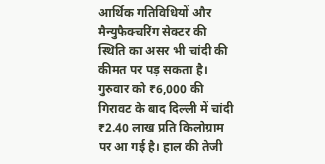आर्थिक गतिविधियों और मैन्युफैक्चरिंग सेक्टर की स्थिति का असर भी चांदी की कीमत पर पड़ सकता है।
गुरुवार को ₹6,000 की गिरावट के बाद दिल्ली में चांदी ₹2.40 लाख प्रति किलोग्राम पर आ गई है। हाल की तेजी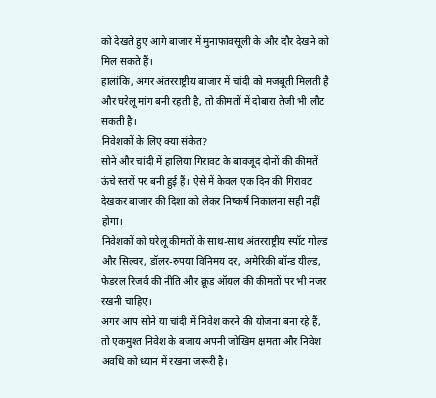को देखते हुए आगे बाजार में मुनाफावसूली के और दौर देखने को मिल सकते हैं।
हालांकि, अगर अंतरराष्ट्रीय बाजार में चांदी को मजबूती मिलती है और घरेलू मांग बनी रहती है, तो कीमतों में दोबारा तेजी भी लौट सकती है।
निवेशकों के लिए क्या संकेत?
सोने और चांदी में हालिया गिरावट के बावजूद दोनों की कीमतें ऊंचे स्तरों पर बनी हुई हैं। ऐसे में केवल एक दिन की गिरावट देखकर बाजार की दिशा को लेकर निष्कर्ष निकालना सही नहीं होगा।
निवेशकों को घरेलू कीमतों के साथ-साथ अंतरराष्ट्रीय स्पॉट गोल्ड और सिल्वर, डॉलर-रुपया विनिमय दर, अमेरिकी बॉन्ड यील्ड, फेडरल रिजर्व की नीति और क्रूड ऑयल की कीमतों पर भी नजर रखनी चाहिए।
अगर आप सोने या चांदी में निवेश करने की योजना बना रहे हैं, तो एकमुश्त निवेश के बजाय अपनी जोखिम क्षमता और निवेश अवधि को ध्यान में रखना जरूरी है।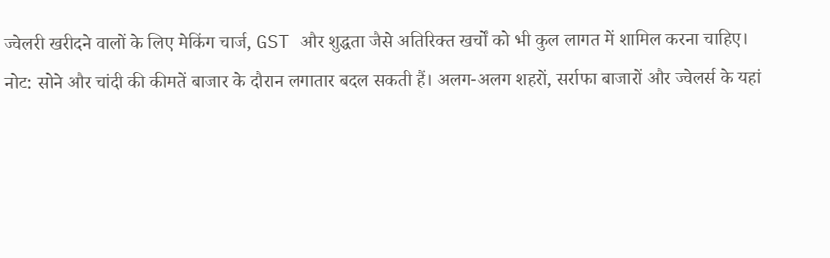ज्वेलरी खरीदने वालों के लिए मेकिंग चार्ज, GST और शुद्धता जैसे अतिरिक्त खर्चों को भी कुल लागत में शामिल करना चाहिए।
नोट: सोने और चांदी की कीमतें बाजार के दौरान लगातार बदल सकती हैं। अलग-अलग शहरों, सर्राफा बाजारों और ज्वेलर्स के यहां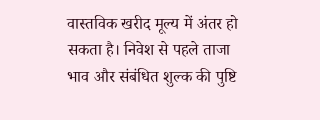वास्तविक खरीद मूल्य में अंतर हो सकता है। निवेश से पहले ताजा भाव और संबंधित शुल्क की पुष्टि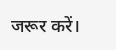जरूर करें।